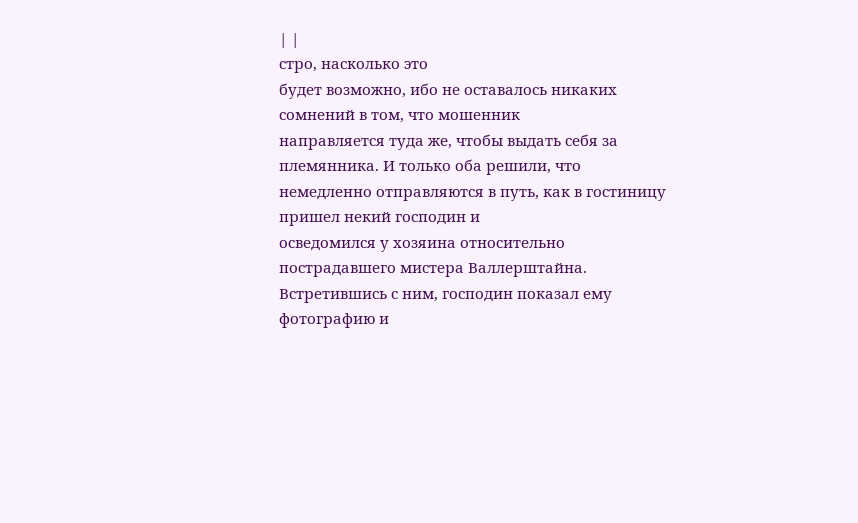| |
стро, насколько это
будет возможно, ибо не оставалось никаких сомнений в том, что мошенник
направляется туда же, чтобы выдать себя за племянника. И только оба решили, что
немедленно отправляются в путь, как в гостиницу пришел некий господин и
осведомился у хозяина относительно пострадавшего мистера Валлерштайна.
Встретившись с ним, господин показал ему фотографию и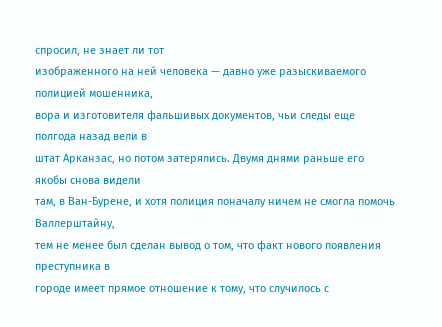спросил, не знает ли тот
изображенного на ней человека — давно уже разыскиваемого полицией мошенника,
вора и изготовителя фальшивых документов, чьи следы еще полгода назад вели в
штат Арканзас, но потом затерялись. Двумя днями раньше его якобы снова видели
там, в Ван-Бурене, и хотя полиция поначалу ничем не смогла помочь Валлерштайну,
тем не менее был сделан вывод о том, что факт нового появления преступника в
городе имеет прямое отношение к тому, что случилось с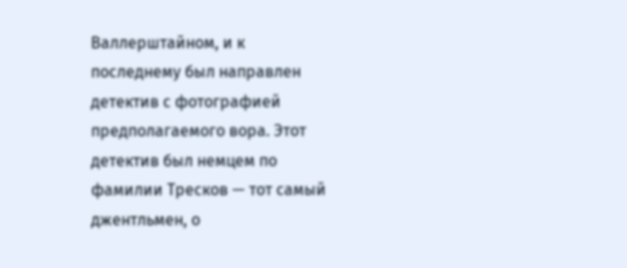Валлерштайном, и к
последнему был направлен детектив с фотографией предполагаемого вора. Этот
детектив был немцем по фамилии Тресков — тот самый джентльмен, о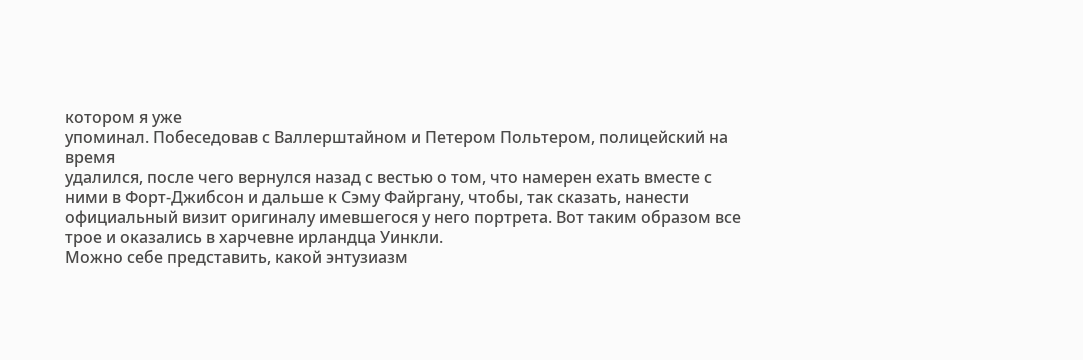котором я уже
упоминал. Побеседовав с Валлерштайном и Петером Польтером, полицейский на время
удалился, после чего вернулся назад с вестью о том, что намерен ехать вместе с
ними в Форт-Джибсон и дальше к Сэму Файргану, чтобы, так сказать, нанести
официальный визит оригиналу имевшегося у него портрета. Вот таким образом все
трое и оказались в харчевне ирландца Уинкли.
Можно себе представить, какой энтузиазм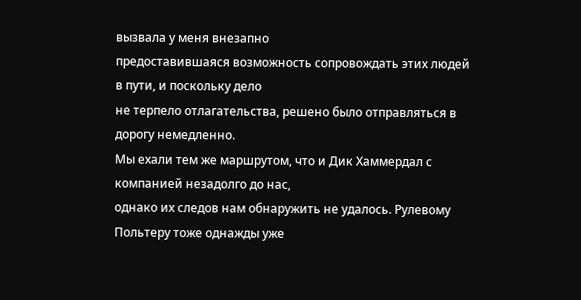вызвала у меня внезапно
предоставившаяся возможность сопровождать этих людей в пути, и поскольку дело
не терпело отлагательства, решено было отправляться в дорогу немедленно.
Мы ехали тем же маршрутом, что и Дик Хаммердал с компанией незадолго до нас,
однако их следов нам обнаружить не удалось. Рулевому Польтеру тоже однажды уже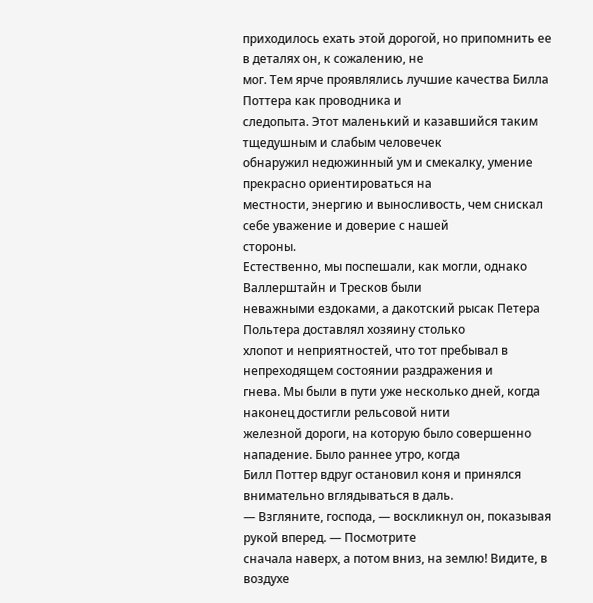приходилось ехать этой дорогой, но припомнить ее в деталях он, к сожалению, не
мог. Тем ярче проявлялись лучшие качества Билла Поттера как проводника и
следопыта. Этот маленький и казавшийся таким тщедушным и слабым человечек
обнаружил недюжинный ум и смекалку, умение прекрасно ориентироваться на
местности, энергию и выносливость, чем снискал себе уважение и доверие с нашей
стороны.
Естественно, мы поспешали, как могли, однако Валлерштайн и Тресков были
неважными ездоками, а дакотский рысак Петера Польтера доставлял хозяину столько
хлопот и неприятностей, что тот пребывал в непреходящем состоянии раздражения и
гнева. Мы были в пути уже несколько дней, когда наконец достигли рельсовой нити
железной дороги, на которую было совершенно нападение. Было раннее утро, когда
Билл Поттер вдруг остановил коня и принялся внимательно вглядываться в даль.
— Взгляните, господа, — воскликнул он, показывая рукой вперед. — Посмотрите
сначала наверх, а потом вниз, на землю! Видите, в воздухе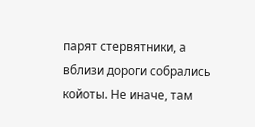парят стервятники, а
вблизи дороги собрались койоты. Не иначе, там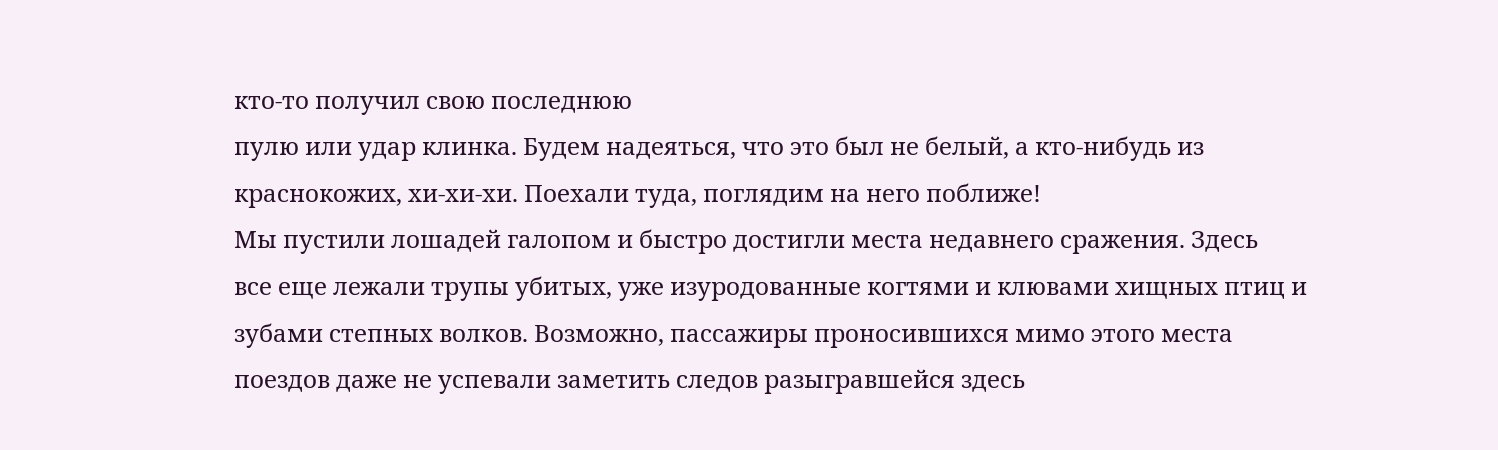кто-то получил свою последнюю
пулю или удар клинка. Будем надеяться, что это был не белый, а кто-нибудь из
краснокожих, хи-хи-хи. Поехали туда, поглядим на него поближе!
Мы пустили лошадей галопом и быстро достигли места недавнего сражения. Здесь
все еще лежали трупы убитых, уже изуродованные когтями и клювами хищных птиц и
зубами степных волков. Возможно, пассажиры проносившихся мимо этого места
поездов даже не успевали заметить следов разыгравшейся здесь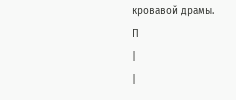кровавой драмы.
П
|
|